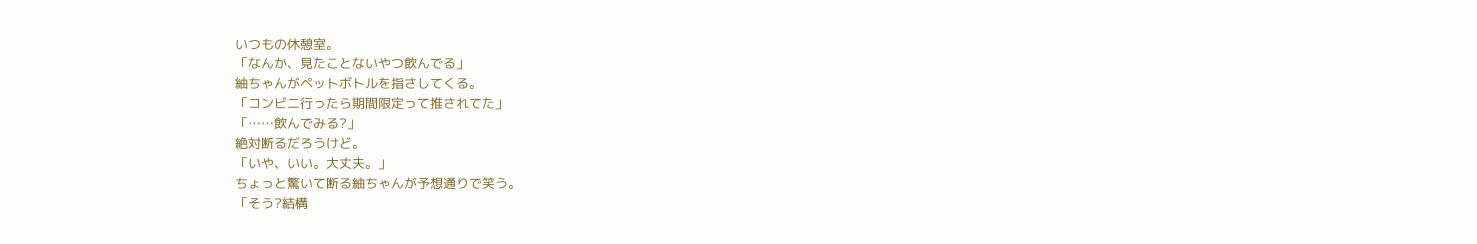いつもの休憩室。
「なんか、見たことないやつ飲んでる」
紬ちゃんがペットボトルを指さしてくる。
「コンビニ行ったら期間限定って推されてた」
「……飲んでみる?」
絶対断るだろうけど。
「いや、いい。大丈夫。」
ちょっと驚いて断る紬ちゃんが予想通りで笑う。
「そう?結構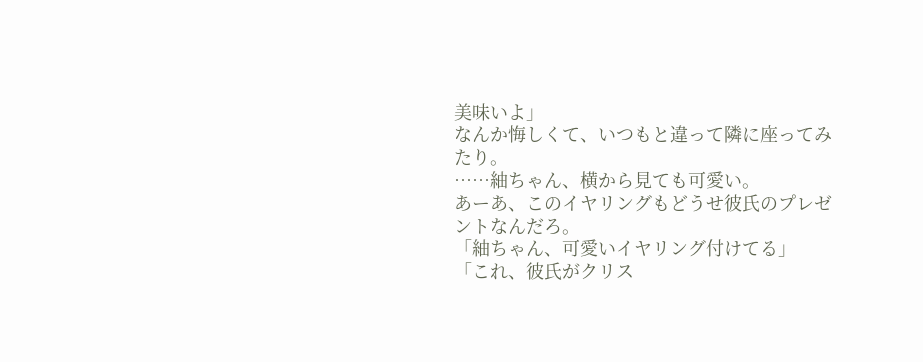美味いよ」
なんか悔しくて、いつもと違って隣に座ってみたり。
……紬ちゃん、横から見ても可愛い。
あーあ、このイヤリングもどうせ彼氏のプレゼントなんだろ。
「紬ちゃん、可愛いイヤリング付けてる」
「これ、彼氏がクリス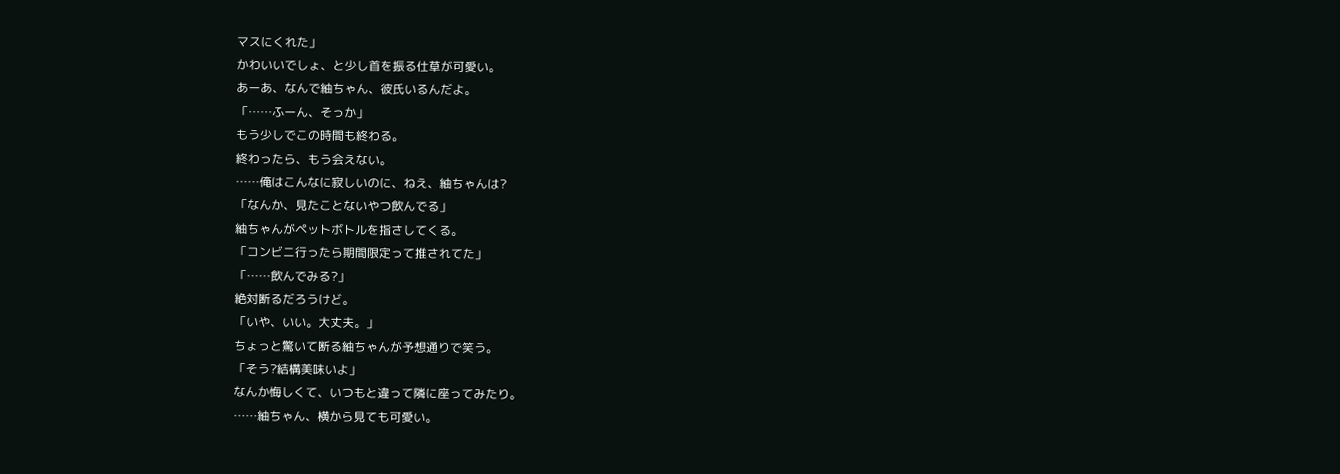マスにくれた」
かわいいでしょ、と少し首を振る仕草が可愛い。
あーあ、なんで紬ちゃん、彼氏いるんだよ。
「……ふーん、そっか」
もう少しでこの時間も終わる。
終わったら、もう会えない。
……俺はこんなに寂しいのに、ねえ、紬ちゃんは?
「なんか、見たことないやつ飲んでる」
紬ちゃんがペットボトルを指さしてくる。
「コンビニ行ったら期間限定って推されてた」
「……飲んでみる?」
絶対断るだろうけど。
「いや、いい。大丈夫。」
ちょっと驚いて断る紬ちゃんが予想通りで笑う。
「そう?結構美味いよ」
なんか悔しくて、いつもと違って隣に座ってみたり。
……紬ちゃん、横から見ても可愛い。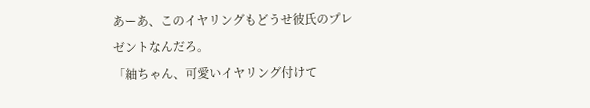あーあ、このイヤリングもどうせ彼氏のプレゼントなんだろ。
「紬ちゃん、可愛いイヤリング付けて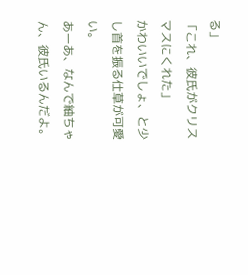る」
「これ、彼氏がクリスマスにくれた」
かわいいでしょ、と少し首を振る仕草が可愛い。
あーあ、なんで紬ちゃん、彼氏いるんだよ。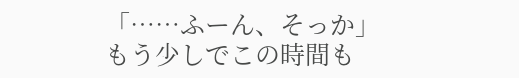「……ふーん、そっか」
もう少しでこの時間も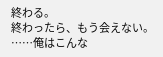終わる。
終わったら、もう会えない。
……俺はこんな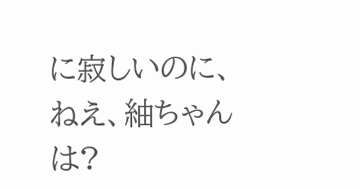に寂しいのに、ねえ、紬ちゃんは?